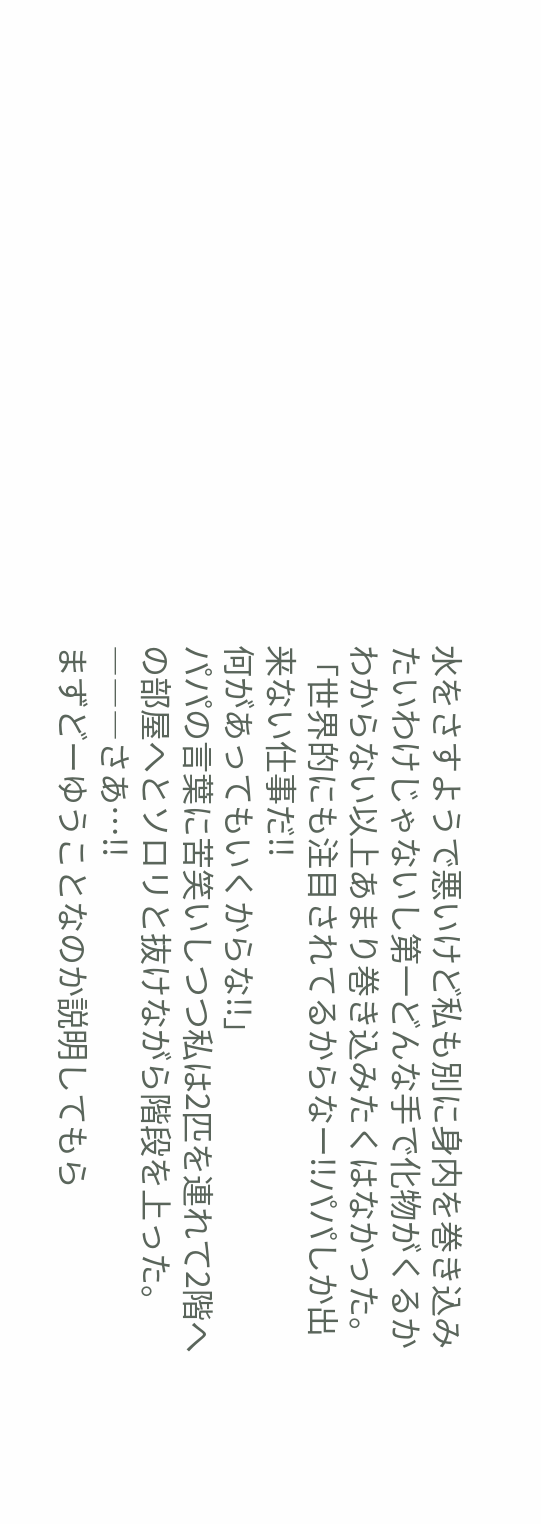水をさすようで悪いけど私も別に身内を巻き込みたいわけじゃないし第一どんな手で化物がくるかわからない以上あまり巻き込みたくはなかった。
「世界的にも注目されてるからなー!!パパしか出来ない仕事だ!!
何があってもいくからな!!」
パパの言葉に苦笑いしつつ私は2匹を連れて2階への部屋へとソロリと抜けながら階段を上った。
―――さあ…!!
まずどーゆうことなのか説明してもら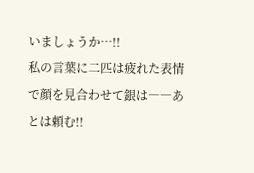いましょうか…!!
私の言葉に二匹は疲れた表情で顔を見合わせて銀は――あとは頼む!!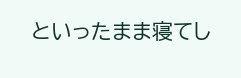といったまま寝てし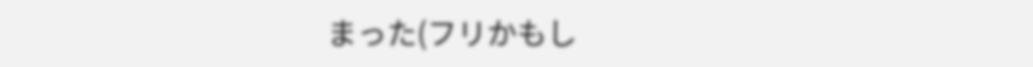まった(フリかもし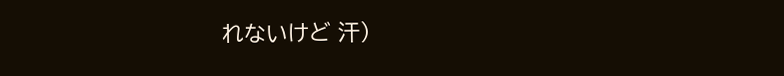れないけど 汗)